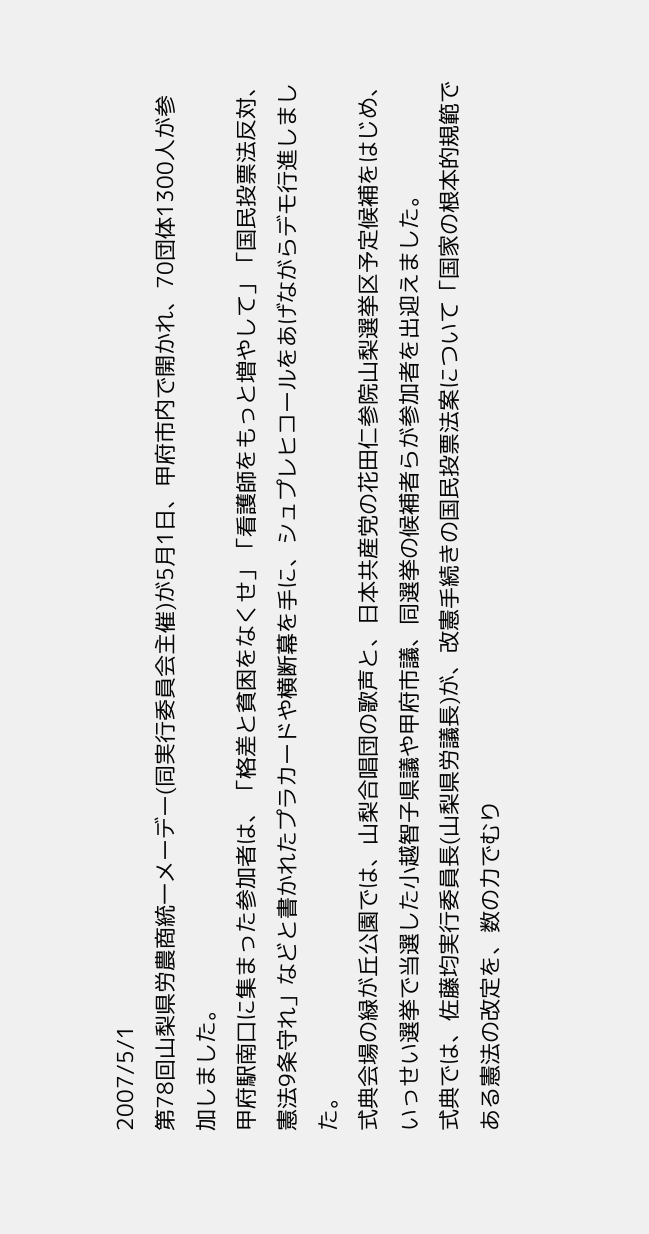2007/5/1
第78回山梨県労農商統一メーデー(同実行委員会主催)が5月1日、甲府市内で開かれ、70団体1300人が参加しました。
甲府駅南口に集まった参加者は、「格差と貧困をなくせ」「看護師をもっと増やして」「国民投票法反対、憲法9条守れ」などと書かれたプラカードや横断幕を手に、シュプレヒコールをあげながらデモ行進しました。
式典会場の緑が丘公園では、山梨合唱団の歌声と、日本共産党の花田仁参院山梨選挙区予定候補をはじめ、いっせい選挙で当選した小越智子県議や甲府市議、同選挙の候補者らが参加者を出迎えました。
式典では、佐藤均実行委員長(山梨県労議長)が、改憲手続きの国民投票法案について「国家の根本的規範である憲法の改定を、数の力でむり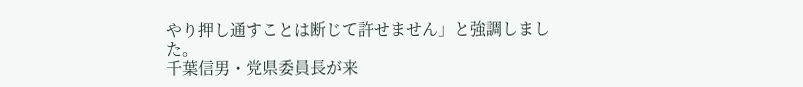やり押し通すことは断じて許せません」と強調しました。
千葉信男・党県委員長が来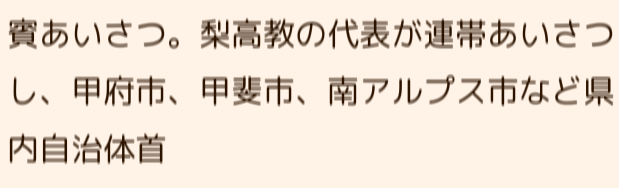賓あいさつ。梨高教の代表が連帯あいさつし、甲府市、甲斐市、南アルプス市など県内自治体首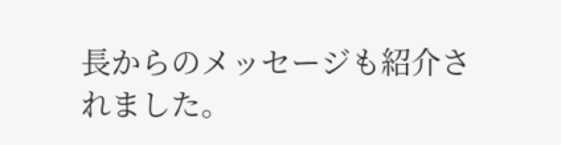長からのメッセージも紹介されました。